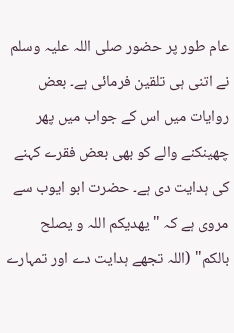عام طور پر حضور صلی اللہ علیہ وسلم نے اتنی ہی تلقین فرمائی ہے۔ بعض روایات میں اس کے جواب میں پھر چھینکنے والے کو بھی بعض فقرے کہنے کی ہدایت دی ہے۔ حضرت ابو ایوب سے مروی ہے کہ "یھدیکم اللہ و یصلح بالکم" (اللہ تجھے ہدایت دے اور تمہارے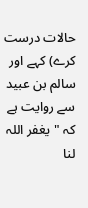حالات درست کرے) کہے اور سالم بن عبید سے روایت ہے کہ "یغفر اللہ لنا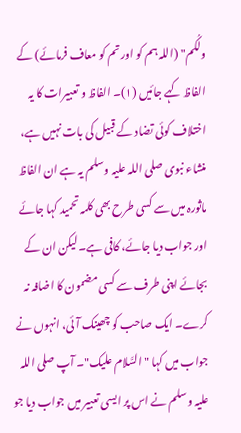ولکُم" (اللہ ہم کو اور تم کو معاف فرمائے) کے الفاظ کہے جائیں (۱)۔ الفاظ و تعبیرات کا یہ اختلاف کوئی تضاد کے قبیل کی بات نہیں ہے، منشاء نبوی صلی اللہ علیہ وسلم یہ ہے ان الفاظ ماثورہ میں سے کسی طرح بھی کلمہ تحمید کہا جائے اور جواب دیا جائے، کافی ہے۔ لیکن ان کے بجائے اپنی طرف سے کسی مضمون کا اضافہ نہ کرے۔ ایک صاحب کو چھینک آئی، انہوں نے جواب میں کہا "السَّلام علیک"۔ آپ صلی اللہ علیہ وسلم نے اس پر ایسی تعبیر میں جواب دیا جو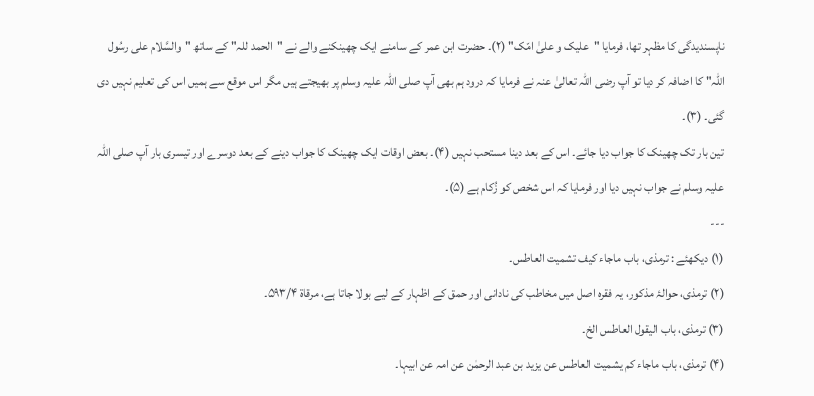ناپسندیدگی کا مظہر تھا، فرمایا "علیک و علیٰ امّک" (۲)۔ حضرت ابن عمر کے سامنے ایک چھینکنے والے نے "الحمد للہ" کے ساتھ "والسَّلام علی رسُول اللہ" کا اضافہ کر دیا تو آپ رضی اللہ تعالیٰ عنہ نے فرمایا کہ درود ہم بھی آپ صلی اللہ علیہ وسلم پر بھیجتے ہیں مگر اس موقع سے ہمیں اس کی تعلیم نہیں دی گئی۔ (۳)۔
تین بار تک چھینک کا جواب دیا جائے۔ اس کے بعد دینا مستحب نہیں (۴)۔ بعض اوقات ایک چھینک کا جواب دینے کے بعد دوسرے اور تیسری بار آپ صلی اللہ علیہ وسلم نے جواب نہیں دیا اور فرمایا کہ اس شخص کو زُکام ہے (۵)۔
---
(۱) دیکھئے : ترمذی، باب ماجاء کیف تشمیت العاطس۔
(۲) ترمذی، حوالۂ مذکور، یہ فقرہ اصل میں مخاطب کی نادانی اور حمق کے اظہار کے لیے بولا جاتا ہے، مرقاۃ ۵۹۳/۴۔
(۳) ترمذی، باب الیقول العاطس الخ۔
(۴) ترمذی، باب ماجاء کم یشمیت العاطس عن یزید بن عبد الرحمٰن عن امہ عن ابیہا۔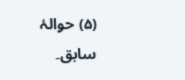(۵) حوالۂ سابق۔